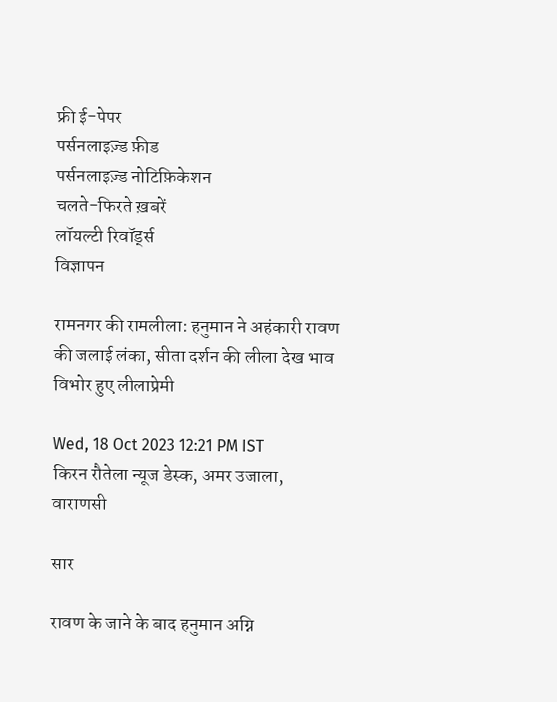फ्री ई-पेपर
पर्सनलाइज़्ड फ़ीड
पर्सनलाइज़्ड नोटिफ़िकेशन
चलते-फिरते ख़बरें
लॉयल्टी रिवॉर्ड्स
विज्ञापन

रामनगर की रामलीला: हनुमान ने अहंकारी रावण की जलाई लंका, सीता दर्शन की लीला देख भाव विभोर हुए लीलाप्रेमी

Wed, 18 Oct 2023 12:21 PM IST
किरन रौतेला न्यूज डेस्क, अमर उजाला, वाराणसी

सार

रावण के जाने के बाद हनुमान अग्नि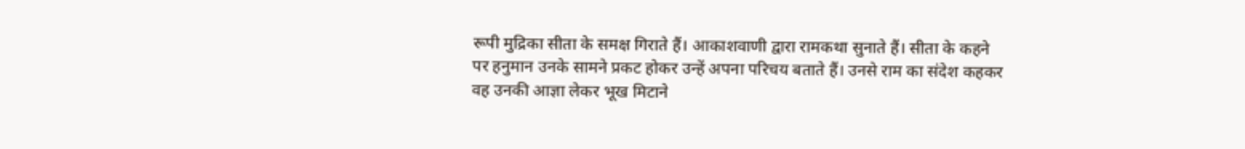रूपी मुद्रिका सीता के समक्ष गिराते हैं। आकाशवाणी द्वारा रामकथा सुनाते हैं। सीता के कहने पर हनुमान उनके सामने प्रकट होकर उन्हें अपना परिचय बताते हैं। उनसे राम का संदेश कहकर वह उनकी आज्ञा लेकर भूख मिटाने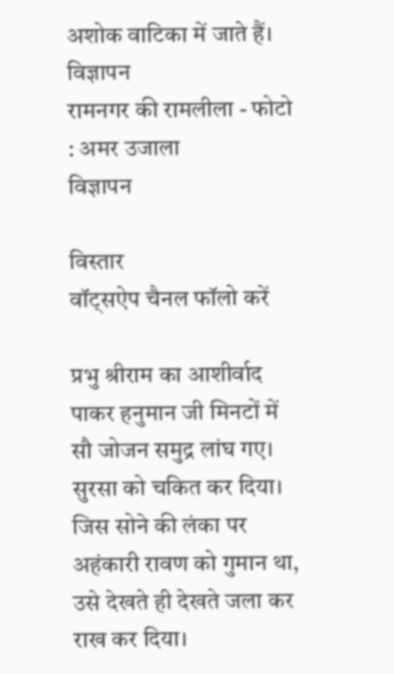अशोक वाटिका में जाते हैं।
विज्ञापन
रामनगर की रामलीला - फोटो : अमर उजाला
विज्ञापन

विस्तार
वॉट्सऐप चैनल फॉलो करें

प्रभु श्रीराम का आशीर्वाद पाकर हनुमान जी मिनटों में सौ जोजन समुद्र लांघ गए। सुरसा को चकित कर दिया। जिस सोने की लंका पर अहंकारी रावण को गुमान था, उसे देखते ही देखते जला कर राख कर दिया।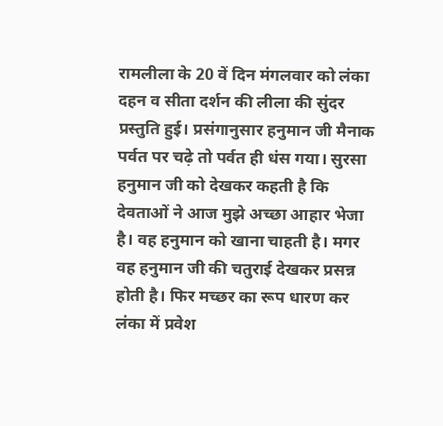रामलीला के 20 वें दिन मंगलवार को लंका दहन व सीता दर्शन की लीला की सुंदर प्रस्तुति हुई। प्रसंगानुसार हनुमान जी मैनाक पर्वत पर चढ़े तो पर्वत ही धंस गया। सुरसा हनुमान जी को देखकर कहती है कि देवताओं ने आज मुझे अच्छा आहार भेजा है। वह हनुमान को खाना चाहती है। मगर वह हनुमान जी की चतुराई देखकर प्रसन्न होती है। फिर मच्छर का रूप धारण कर लंका में प्रवेश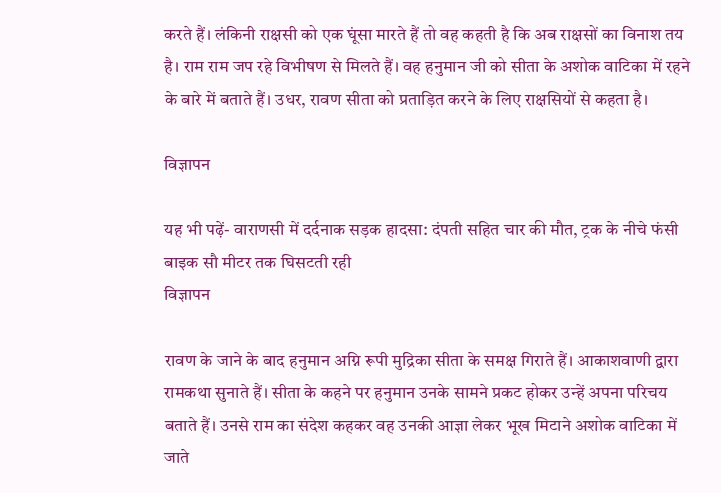करते हैं। लंकिनी राक्षसी को एक घूंसा मारते हैं तो वह कहती है कि अब राक्षसों का विनाश तय है। राम राम जप रहे विभीषण से मिलते हैं। वह हनुमान जी को सीता के अशोक वाटिका में रहने के बारे में बताते हैं। उधर, रावण सीता को प्रताड़ित करने के लिए राक्षसियों से कहता है।

विज्ञापन

यह भी पढ़ें- वाराणसी में दर्दनाक सड़क हादसा: दंपती सहित चार की मौत, ट्रक के नीचे फंसी बाइक सौ मीटर तक घिसटती रही
विज्ञापन

रावण के जाने के बाद हनुमान अग्नि रूपी मुद्रिका सीता के समक्ष गिराते हैं। आकाशवाणी द्वारा रामकथा सुनाते हैं। सीता के कहने पर हनुमान उनके सामने प्रकट होकर उन्हें अपना परिचय बताते हैं। उनसे राम का संदेश कहकर वह उनकी आज्ञा लेकर भूख मिटाने अशोक वाटिका में जाते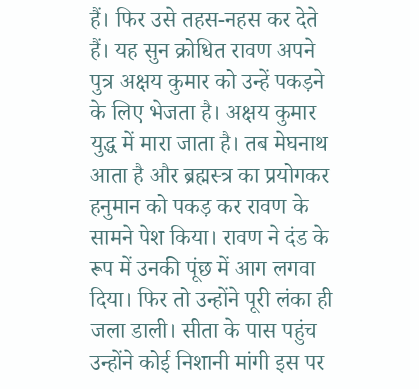हैं। फिर उसे तहस-नहस कर देते हैं। यह सुन क्रोधित रावण अपने पुत्र अक्षय कुमार को उन्हें पकड़ने के लिए भेजता है। अक्षय कुमार युद्ध में मारा जाता है। तब मेघनाथ आता है और ब्रह्मस्त्र का प्रयोगकर हनुमान को पकड़ कर रावण के सामने पेश किया। रावण ने दंड के रूप में उनकी पूंछ में आग लगवा दिया। फिर तो उन्होंने पूरी लंका ही जला डाली। सीता के पास पहुंच उन्होंने कोई निशानी मांगी इस पर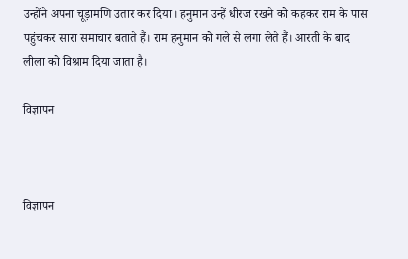उन्होंने अपना चूड़ामणि उतार कर दिया। हनुमान उन्हें धीरज रखने को कहकर राम के पास पहुंचकर सारा समाचार बताते हैं। राम हनुमान को गले से लगा लेते हैं। आरती के बाद लीला को विश्राम दिया जाता है।

विज्ञापन



विज्ञापन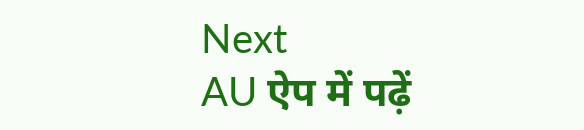Next
AU ऐप में पढ़ें